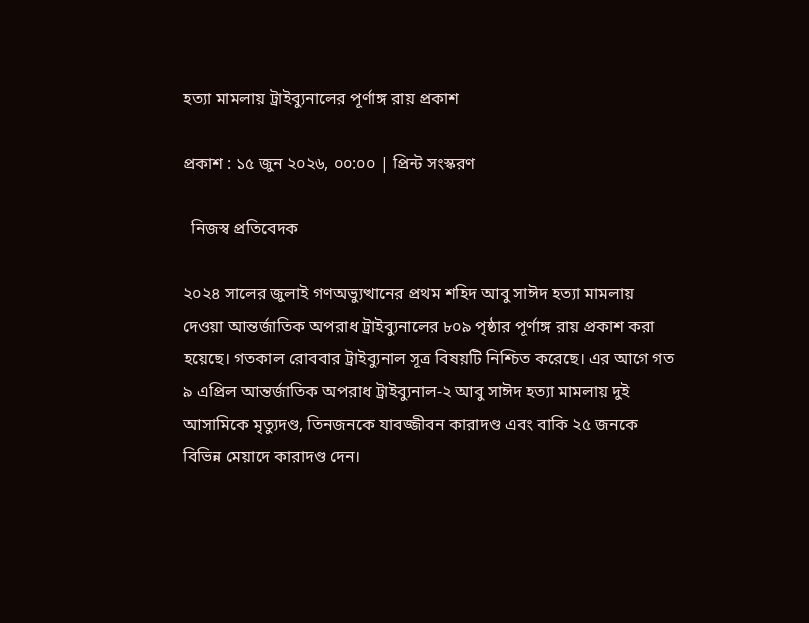হত্যা মামলায় ট্রাইব্যুনালের পূর্ণাঙ্গ রায় প্রকাশ

প্রকাশ : ১৫ জুন ২০২৬, ০০:০০ | প্রিন্ট সংস্করণ

  নিজস্ব প্রতিবেদক

২০২৪ সালের জুলাই গণঅভ্যুত্থানের প্রথম শহিদ আবু সাঈদ হত্যা মামলায় দেওয়া আন্তর্জাতিক অপরাধ ট্রাইব্যুনালের ৮০৯ পৃষ্ঠার পূর্ণাঙ্গ রায় প্রকাশ করা হয়েছে। গতকাল রোববার ট্রাইব্যুনাল সূত্র বিষয়টি নিশ্চিত করেছে। এর আগে গত ৯ এপ্রিল আন্তর্জাতিক অপরাধ ট্রাইব্যুনাল-২ আবু সাঈদ হত্যা মামলায় দুই আসামিকে মৃত্যুদণ্ড, তিনজনকে যাবজ্জীবন কারাদণ্ড এবং বাকি ২৫ জনকে বিভিন্ন মেয়াদে কারাদণ্ড দেন।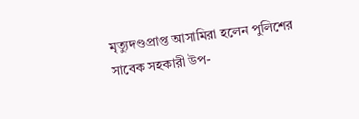মৃত্যুদণ্ডপ্রাপ্ত আসামিরা হলেন পুলিশের সাবেক সহকারী উপ-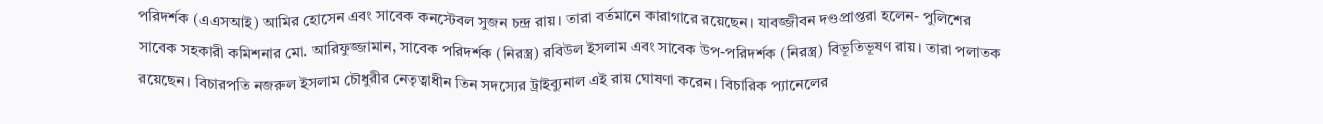পরিদর্শক (এএসআই) আমির হোসেন এবং সাবেক কনস্টেবল সুজন চন্দ্র রায়। তারা বর্তমানে কারাগারে রয়েছেন। যাবজ্জীবন দণ্ডপ্রাপ্তরা হলেন- পুলিশের সাবেক সহকারী কমিশনার মো. আরিফুজ্জামান, সাবেক পরিদর্শক (নিরস্ত্র) রবিউল ইসলাম এবং সাবেক উপ-পরিদর্শক (নিরস্ত্র) বিভূতিভূষণ রায়। তারা পলাতক রয়েছেন। বিচারপতি নজরুল ইসলাম চৌধুরীর নেতৃত্বাধীন তিন সদস্যের ট্রাইব্যুনাল এই রায় ঘোষণা করেন। বিচারিক প্যানেলের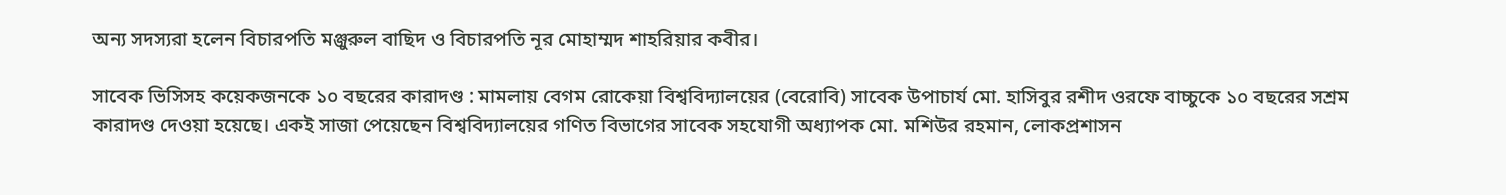অন্য সদস্যরা হলেন বিচারপতি মঞ্জুরুল বাছিদ ও বিচারপতি নূর মোহাম্মদ শাহরিয়ার কবীর।

সাবেক ভিসিসহ কয়েকজনকে ১০ বছরের কারাদণ্ড : মামলায় বেগম রোকেয়া বিশ্ববিদ্যালয়ের (বেরোবি) সাবেক উপাচার্য মো. হাসিবুর রশীদ ওরফে বাচ্চুকে ১০ বছরের সশ্রম কারাদণ্ড দেওয়া হয়েছে। একই সাজা পেয়েছেন বিশ্ববিদ্যালয়ের গণিত বিভাগের সাবেক সহযোগী অধ্যাপক মো. মশিউর রহমান, লোকপ্রশাসন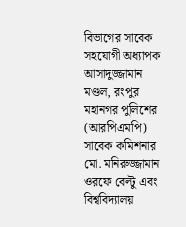বিভাগের সাবেক সহযোগী অধ্যাপক আসাদুজ্জামান মণ্ডল, রংপুর মহানগর পুলিশের (আরপিএমপি) সাবেক কমিশনার মো. মনিরুজ্জামান ওরফে বেল্টু এবং বিশ্ববিদ্যালয়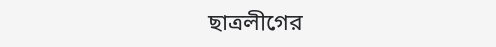ছাত্রলীগের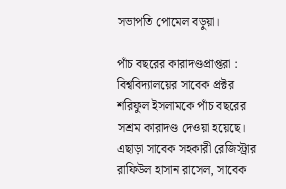সভাপতি পোমেল বড়ুয়া।

পাঁচ বছরের কারাদণ্ডপ্রাপ্তরা : বিশ্ববিদ্যালয়ের সাবেক প্রক্টর শরিফুল ইসলামকে পাঁচ বছরের সশ্রম কারাদণ্ড দেওয়া হয়েছে। এছাড়া সাবেক সহকারী রেজিস্ট্রার রাফিউল হাসান রাসেল, সাবেক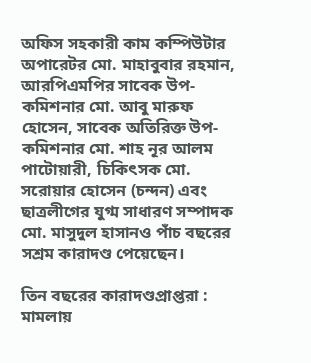অফিস সহকারী কাম কম্পিউটার অপারেটর মো. মাহাবুবার রহমান, আরপিএমপির সাবেক উপ-কমিশনার মো. আবু মারুফ হোসেন, সাবেক অতিরিক্ত উপ-কমিশনার মো. শাহ নূর আলম পাটোয়ারী, চিকিৎসক মো. সরোয়ার হোসেন (চন্দন) এবং ছাত্রলীগের যুগ্ম সাধারণ সম্পাদক মো. মাসুদুল হাসানও পাঁচ বছরের সশ্রম কারাদণ্ড পেয়েছেন।

তিন বছরের কারাদণ্ডপ্রাপ্তরা : মামলায়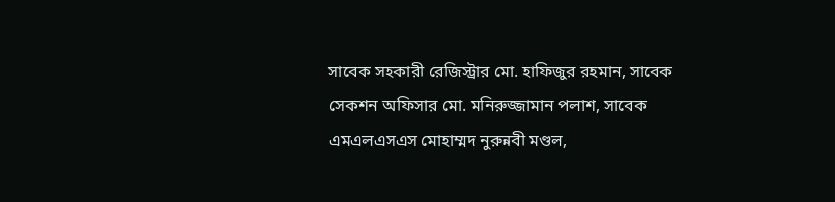সাবেক সহকারী রেজিস্ট্রার মো. হাফিজুর রহমান, সাবেক সেকশন অফিসার মো. মনিরুজ্জামান পলাশ, সাবেক এমএলএসএস মোহাম্মদ নুরুন্নবী মণ্ডল,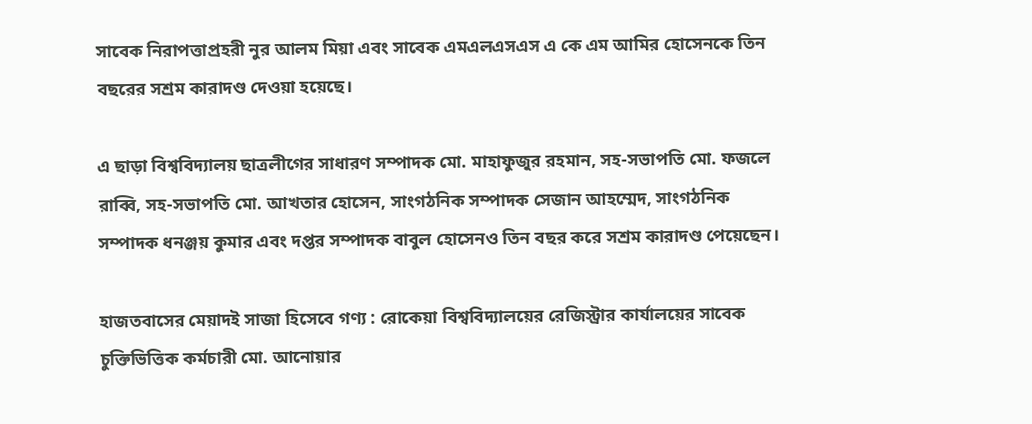সাবেক নিরাপত্তাপ্রহরী নুর আলম মিয়া এবং সাবেক এমএলএসএস এ কে এম আমির হোসেনকে তিন বছরের সশ্রম কারাদণ্ড দেওয়া হয়েছে।

এ ছাড়া বিশ্ববিদ্যালয় ছাত্রলীগের সাধারণ সম্পাদক মো. মাহাফুজুর রহমান, সহ-সভাপতি মো. ফজলে রাব্বি, সহ-সভাপতি মো. আখতার হোসেন, সাংগঠনিক সম্পাদক সেজান আহম্মেদ, সাংগঠনিক সম্পাদক ধনঞ্জয় কুমার এবং দপ্তর সম্পাদক বাবুল হোসেনও তিন বছর করে সশ্রম কারাদণ্ড পেয়েছেন।

হাজতবাসের মেয়াদই সাজা হিসেবে গণ্য : রোকেয়া বিশ্ববিদ্যালয়ের রেজিস্ট্রার কার্যালয়ের সাবেক চুক্তিভিত্তিক কর্মচারী মো. আনোয়ার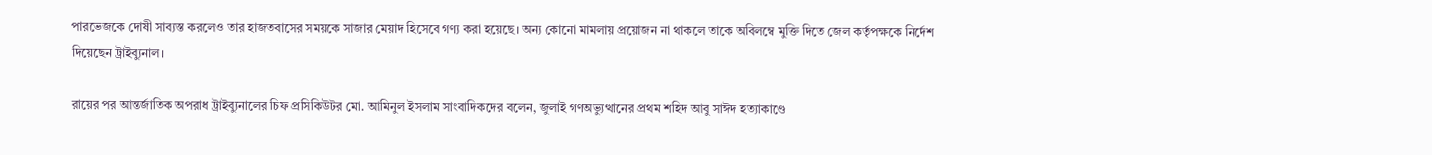পারভেজকে দোষী সাব্যস্ত করলেও তার হাজতবাসের সময়কে সাজার মেয়াদ হিসেবে গণ্য করা হয়েছে। অন্য কোনো মামলায় প্রয়োজন না থাকলে তাকে অবিলম্বে মুক্তি দিতে জেল কর্তৃপক্ষকে নির্দেশ দিয়েছেন ট্রাইব্যুনাল।

রায়ের পর আন্তর্জাতিক অপরাধ ট্রাইব্যুনালের চিফ প্রসিকিউটর মো. আমিনুল ইসলাম সাংবাদিকদের বলেন, জুলাই গণঅভ্যুত্থানের প্রথম শহিদ আবু সাঈদ হত্যাকাণ্ডে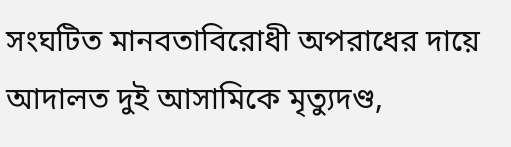সংঘটিত মানবতাবিরোধী অপরাধের দায়ে আদালত দুই আসামিকে মৃত্যুদণ্ড,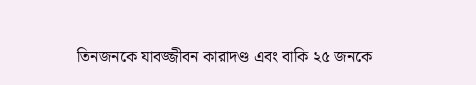তিনজনকে যাবজ্জীবন কারাদণ্ড এবং বাকি ২৫ জনকে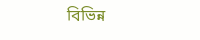বিভিন্ন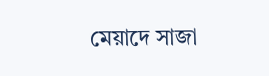মেয়াদে সাজা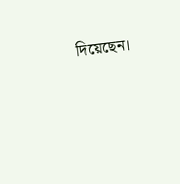দিয়েছেন।